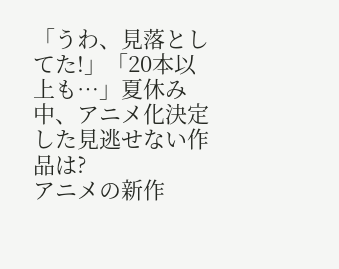「うわ、見落としてた!」「20本以上も…」夏休み中、アニメ化決定した見逃せない作品は?
アニメの新作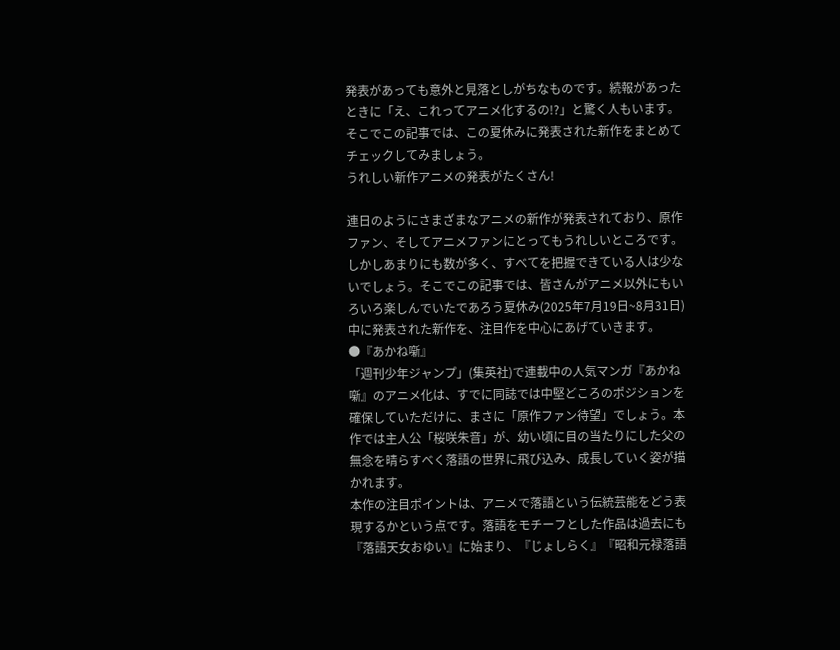発表があっても意外と見落としがちなものです。続報があったときに「え、これってアニメ化するの!?」と驚く人もいます。そこでこの記事では、この夏休みに発表された新作をまとめてチェックしてみましょう。
うれしい新作アニメの発表がたくさん!

連日のようにさまざまなアニメの新作が発表されており、原作ファン、そしてアニメファンにとってもうれしいところです。しかしあまりにも数が多く、すべてを把握できている人は少ないでしょう。そこでこの記事では、皆さんがアニメ以外にもいろいろ楽しんでいたであろう夏休み(2025年7月19日~8月31日)中に発表された新作を、注目作を中心にあげていきます。
●『あかね噺』
「週刊少年ジャンプ」(集英社)で連載中の人気マンガ『あかね噺』のアニメ化は、すでに同誌では中堅どころのポジションを確保していただけに、まさに「原作ファン待望」でしょう。本作では主人公「桜咲朱音」が、幼い頃に目の当たりにした父の無念を晴らすべく落語の世界に飛び込み、成長していく姿が描かれます。
本作の注目ポイントは、アニメで落語という伝統芸能をどう表現するかという点です。落語をモチーフとした作品は過去にも『落語天女おゆい』に始まり、『じょしらく』『昭和元禄落語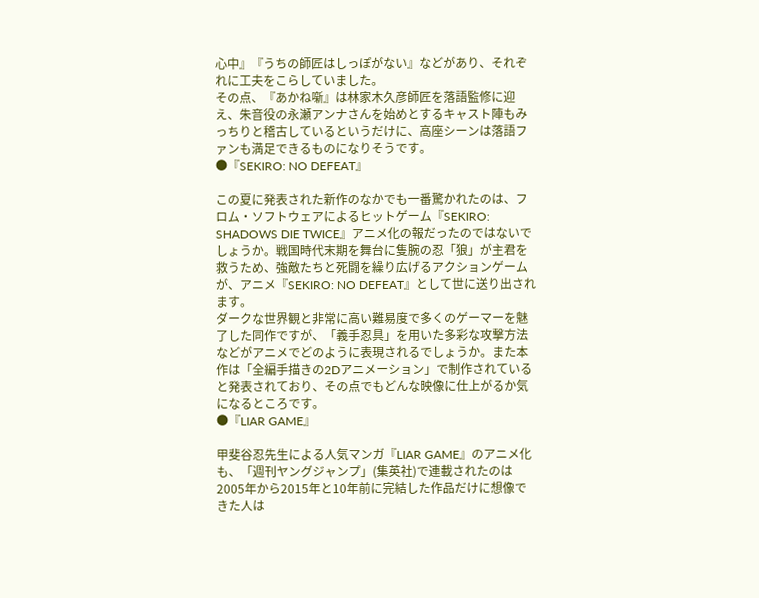心中』『うちの師匠はしっぽがない』などがあり、それぞれに工夫をこらしていました。
その点、『あかね噺』は林家木久彦師匠を落語監修に迎え、朱音役の永瀬アンナさんを始めとするキャスト陣もみっちりと稽古しているというだけに、高座シーンは落語ファンも満足できるものになりそうです。
●『SEKIRO: NO DEFEAT』

この夏に発表された新作のなかでも一番驚かれたのは、フロム・ソフトウェアによるヒットゲーム『SEKIRO: SHADOWS DIE TWICE』アニメ化の報だったのではないでしょうか。戦国時代末期を舞台に隻腕の忍「狼」が主君を救うため、強敵たちと死闘を繰り広げるアクションゲームが、アニメ『SEKIRO: NO DEFEAT』として世に送り出されます。
ダークな世界観と非常に高い難易度で多くのゲーマーを魅了した同作ですが、「義手忍具」を用いた多彩な攻撃方法などがアニメでどのように表現されるでしょうか。また本作は「全編手描きの2Dアニメーション」で制作されていると発表されており、その点でもどんな映像に仕上がるか気になるところです。
●『LIAR GAME』

甲斐谷忍先生による人気マンガ『LIAR GAME』のアニメ化も、「週刊ヤングジャンプ」(集英社)で連載されたのは2005年から2015年と10年前に完結した作品だけに想像できた人は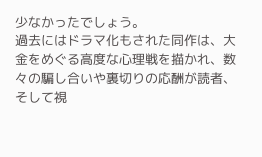少なかったでしょう。
過去にはドラマ化もされた同作は、大金をめぐる高度な心理戦を描かれ、数々の騙し合いや裏切りの応酬が読者、そして視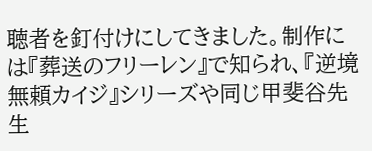聴者を釘付けにしてきました。制作には『葬送のフリーレン』で知られ、『逆境無頼カイジ』シリーズや同じ甲斐谷先生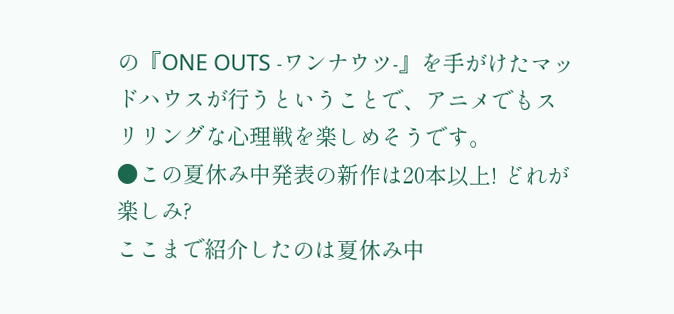の『ONE OUTS -ワンナウツ-』を手がけたマッドハウスが行うということで、アニメでもスリリングな心理戦を楽しめそうです。
●この夏休み中発表の新作は20本以上! どれが楽しみ?
ここまで紹介したのは夏休み中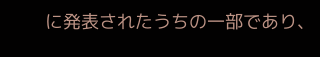に発表されたうちの一部であり、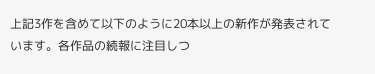上記3作を含めて以下のように20本以上の新作が発表されています。各作品の続報に注目しつ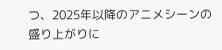つ、2025年以降のアニメシーンの盛り上がりに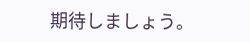期待しましょう。